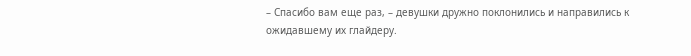– Спасибо вам еще раз, – девушки дружно поклонились и направились к ожидавшему их глайдеру.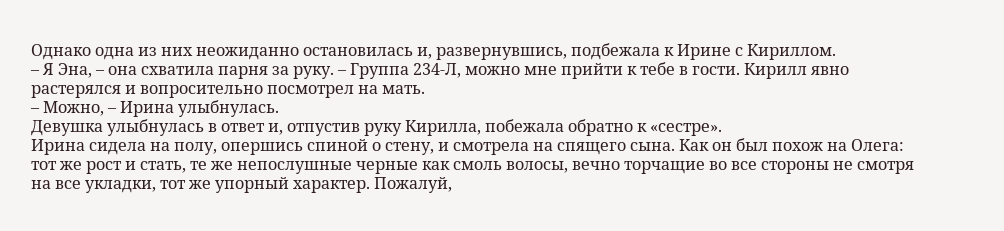Однако одна из них неожиданно остановилась и, развернувшись, подбежала к Ирине с Кириллом.
– Я Эна, – она схватила парня за руку. – Группа 234-Л, можно мне прийти к тебе в гости. Кирилл явно растерялся и вопросительно посмотрел на мать.
– Можно, – Ирина улыбнулась.
Девушка улыбнулась в ответ и, отпустив руку Кирилла, побежала обратно к «сестре».
Ирина сидела на полу, опершись спиной о стену, и смотрела на спящего сына. Как он был похож на Олега: тот же рост и стать, те же непослушные черные как смоль волосы, вечно торчащие во все стороны не смотря на все укладки, тот же упорный характер. Пожалуй,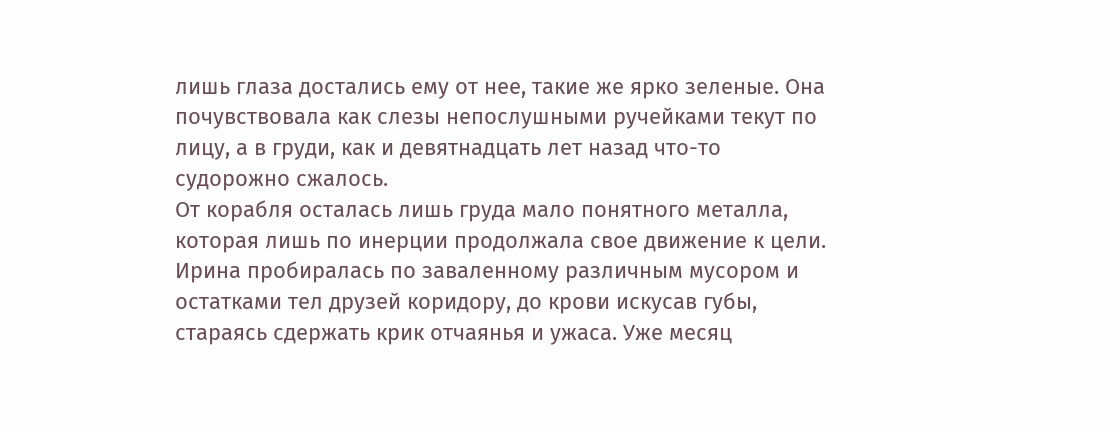лишь глаза достались ему от нее, такие же ярко зеленые. Она почувствовала как слезы непослушными ручейками текут по лицу, а в груди, как и девятнадцать лет назад что-то судорожно сжалось.
От корабля осталась лишь груда мало понятного металла, которая лишь по инерции продолжала свое движение к цели. Ирина пробиралась по заваленному различным мусором и остатками тел друзей коридору, до крови искусав губы, стараясь сдержать крик отчаянья и ужаса. Уже месяц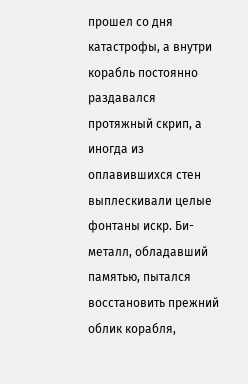прошел со дня катастрофы, а внутри корабль постоянно раздавался протяжный скрип, а иногда из оплавившихся стен выплескивали целые фонтаны искр. Би-металл, обладавший памятью, пытался восстановить прежний облик корабля,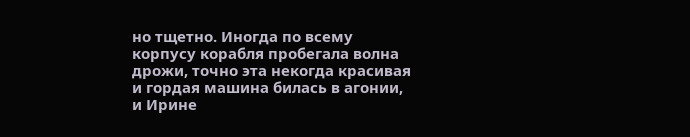но тщетно. Иногда по всему корпусу корабля пробегала волна дрожи, точно эта некогда красивая и гордая машина билась в агонии, и Ирине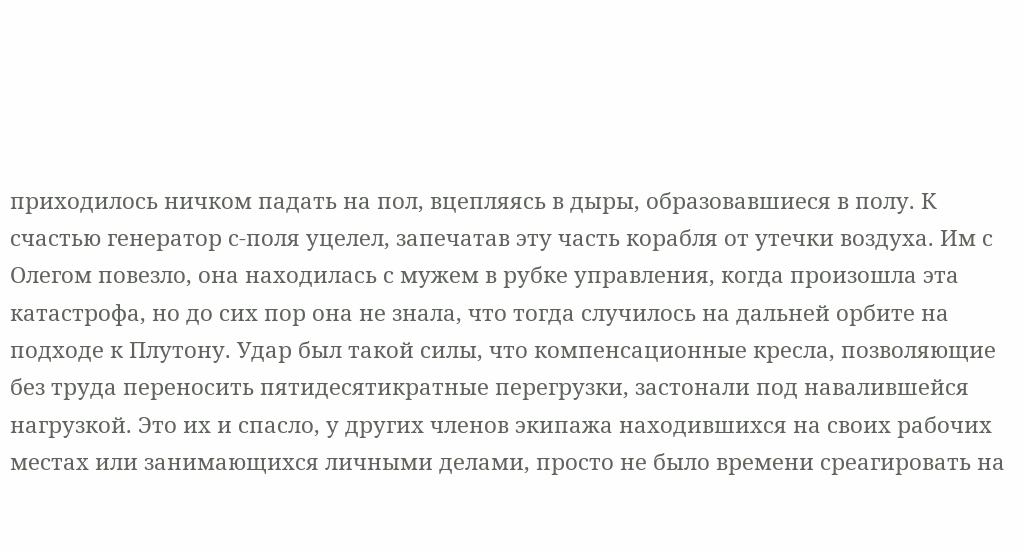приходилось ничком падать на пол, вцепляясь в дыры, образовавшиеся в полу. К счастью генератор с-поля уцелел, запечатав эту часть корабля от утечки воздуха. Им с Олегом повезло, она находилась с мужем в рубке управления, когда произошла эта катастрофа, но до сих пор она не знала, что тогда случилось на дальней орбите на подходе к Плутону. Удар был такой силы, что компенсационные кресла, позволяющие без труда переносить пятидесятикратные перегрузки, застонали под навалившейся нагрузкой. Это их и спасло, у других членов экипажа находившихся на своих рабочих местах или занимающихся личными делами, просто не было времени среагировать на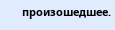произошедшее.